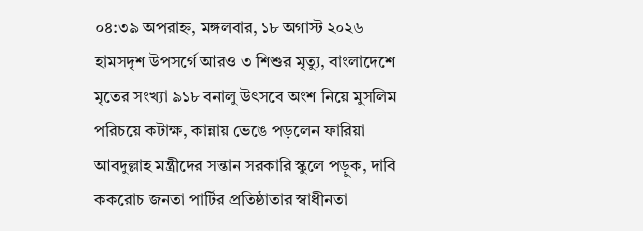০৪:৩৯ অপরাহ্ন, মঙ্গলবার, ১৮ অগাস্ট ২০২৬
হামসদৃশ উপসর্গে আরও ৩ শিশুর মৃত্যু, বাংলাদেশে মৃতের সংখ্যা ৯১৮ বনালু উৎসবে অংশ নিয়ে মুসলিম পরিচয়ে কটাক্ষ, কান্নায় ভেঙে পড়লেন ফারিয়া আবদুল্লাহ মন্ত্রীদের সন্তান সরকারি স্কুলে পড়ুক, দাবি ককরোচ জনতা পার্টির প্রতিষ্ঠাতার স্বাধীনতা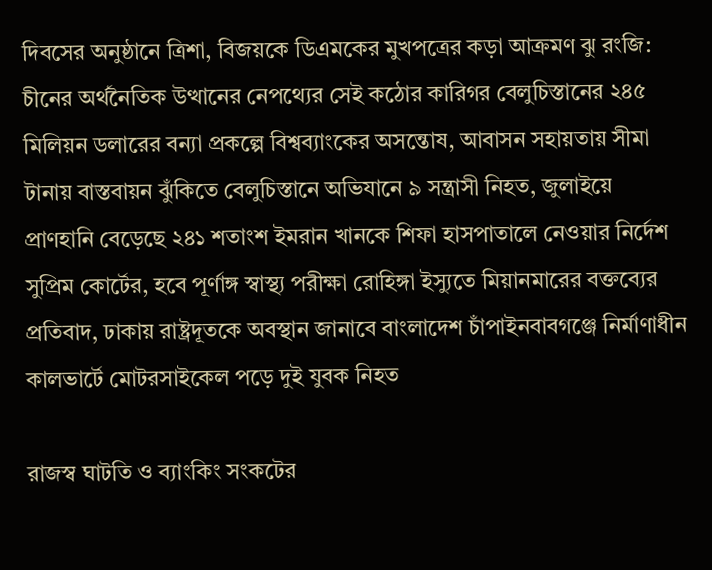দিবসের অনুষ্ঠানে ত্রিশা, বিজয়কে ডিএমকের মুখপত্রের কড়া আক্রমণ ঝু রংজি: চীনের অর্থনৈতিক উত্থানের নেপথ্যের সেই কঠোর কারিগর বেলুচিস্তানের ২৪৫ মিলিয়ন ডলারের বন্যা প্রকল্পে বিশ্বব্যাংকের অসন্তোষ, আবাসন সহায়তায় সীমা টানায় বাস্তবায়ন ঝুঁকিতে বেলুচিস্তানে অভিযানে ৯ সন্ত্রাসী নিহত, জুলাইয়ে প্রাণহানি বেড়েছে ২৪১ শতাংশ ইমরান খানকে শিফা হাসপাতালে নেওয়ার নির্দেশ সুপ্রিম কোর্টের, হবে পূর্ণাঙ্গ স্বাস্থ্য পরীক্ষা রোহিঙ্গা ইস্যুতে মিয়ানমারের বক্তব্যের প্রতিবাদ, ঢাকায় রাষ্ট্রদূতকে অবস্থান জানাবে বাংলাদেশ চাঁপাইনবাবগঞ্জে নির্মাণাধীন কালভার্টে মোটরসাইকেল পড়ে দুই যুবক নিহত

রাজস্ব ঘাটতি ও ব্যাংকিং সংকটের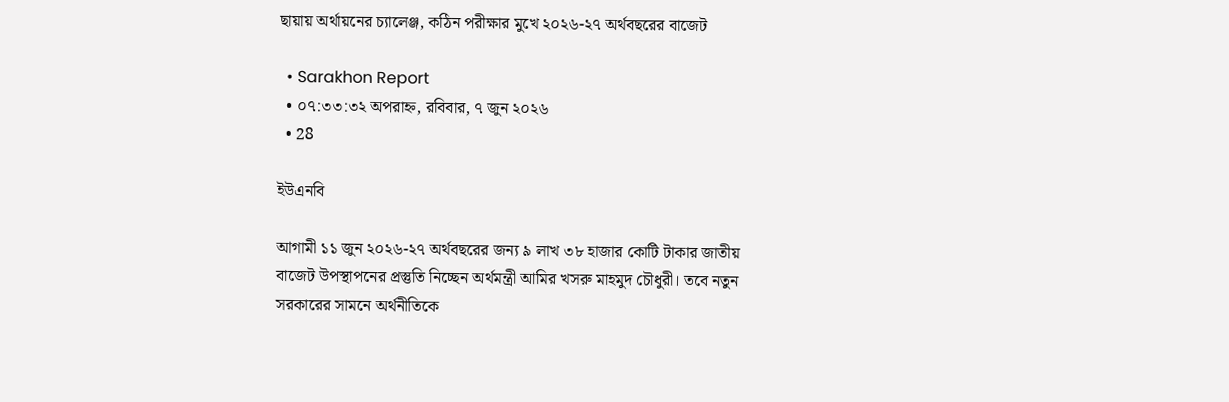ছায়ায় অর্থায়নের চ্যালেঞ্জ, কঠিন পরীক্ষার মুখে ২০২৬-২৭ অর্থবছরের বাজেট

  • Sarakhon Report
  • ০৭:৩৩:৩২ অপরাহ্ন, রবিবার, ৭ জুন ২০২৬
  • 28

ইউএনবি

আগামী ১১ জুন ২০২৬-২৭ অর্থবছরের জন্য ৯ লাখ ৩৮ হাজার কোটি টাকার জাতীয় বাজেট উপস্থাপনের প্রস্তুতি নিচ্ছেন অর্থমন্ত্রী আমির খসরু মাহমুদ চৌধুরী। তবে নতুন সরকারের সামনে অর্থনীতিকে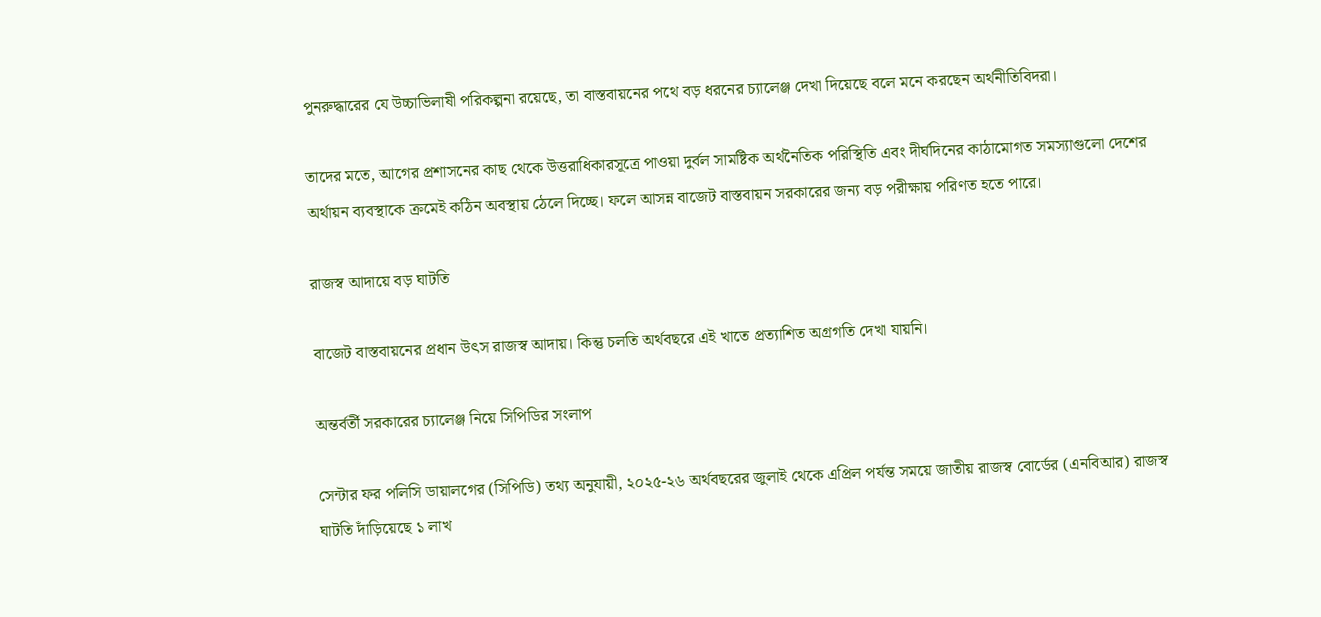পুনরুদ্ধারের যে উচ্চাভিলাষী পরিকল্পনা রয়েছে, তা বাস্তবায়নের পথে বড় ধরনের চ্যালেঞ্জ দেখা দিয়েছে বলে মনে করছেন অর্থনীতিবিদরা।

তাদের মতে, আগের প্রশাসনের কাছ থেকে উত্তরাধিকারসূত্রে পাওয়া দুর্বল সামষ্টিক অর্থনৈতিক পরিস্থিতি এবং দীর্ঘদিনের কাঠামোগত সমস্যাগুলো দেশের অর্থায়ন ব্যবস্থাকে ক্রমেই কঠিন অবস্থায় ঠেলে দিচ্ছে। ফলে আসন্ন বাজেট বাস্তবায়ন সরকারের জন্য বড় পরীক্ষায় পরিণত হতে পারে।

রাজস্ব আদায়ে বড় ঘাটতি

বাজেট বাস্তবায়নের প্রধান উৎস রাজস্ব আদায়। কিন্তু চলতি অর্থবছরে এই খাতে প্রত্যাশিত অগ্রগতি দেখা যায়নি।

অন্তর্বর্তী সরকারের চ্যালেঞ্জ নিয়ে সিপিডির সংলাপ

সেন্টার ফর পলিসি ডায়ালগের (সিপিডি) তথ্য অনুযায়ী, ২০২৫-২৬ অর্থবছরের জুলাই থেকে এপ্রিল পর্যন্ত সময়ে জাতীয় রাজস্ব বোর্ডের (এনবিআর) রাজস্ব ঘাটতি দাঁড়িয়েছে ১ লাখ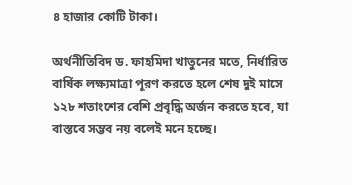৪ হাজার কোটি টাকা।

অর্থনীতিবিদ ড. ফাহমিদা খাতুনের মতে, নির্ধারিত বার্ষিক লক্ষ্যমাত্রা পূরণ করতে হলে শেষ দুই মাসে ১২৮ শতাংশের বেশি প্রবৃদ্ধি অর্জন করতে হবে, যা বাস্তবে সম্ভব নয় বলেই মনে হচ্ছে।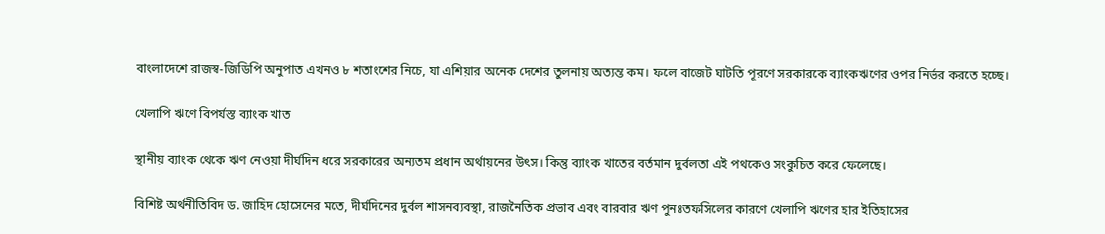বাংলাদেশে রাজস্ব-জিডিপি অনুপাত এখনও ৮ শতাংশের নিচে, যা এশিয়ার অনেক দেশের তুলনায় অত্যন্ত কম। ফলে বাজেট ঘাটতি পূরণে সরকারকে ব্যাংকঋণের ওপর নির্ভর করতে হচ্ছে।

খেলাপি ঋণে বিপর্যস্ত ব্যাংক খাত

স্থানীয় ব্যাংক থেকে ঋণ নেওয়া দীর্ঘদিন ধরে সরকারের অন্যতম প্রধান অর্থায়নের উৎস। কিন্তু ব্যাংক খাতের বর্তমান দুর্বলতা এই পথকেও সংকুচিত করে ফেলেছে।

বিশিষ্ট অর্থনীতিবিদ ড. জাহিদ হোসেনের মতে, দীর্ঘদিনের দুর্বল শাসনব্যবস্থা, রাজনৈতিক প্রভাব এবং বারবার ঋণ পুনঃতফসিলের কারণে খেলাপি ঋণের হার ইতিহাসের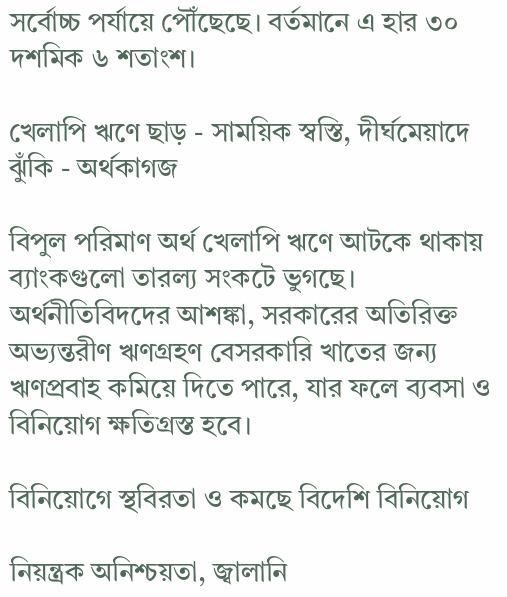সর্বোচ্চ পর্যায়ে পৌঁছেছে। বর্তমানে এ হার ৩০ দশমিক ৬ শতাংশ।

খেলাপি ঋণে ছাড় - সাময়িক স্বস্তি, দীর্ঘমেয়াদে ঝুঁকি - অর্থকাগজ

বিপুল পরিমাণ অর্থ খেলাপি ঋণে আটকে থাকায় ব্যাংকগুলো তারল্য সংকটে ভুগছে। অর্থনীতিবিদদের আশঙ্কা, সরকারের অতিরিক্ত অভ্যন্তরীণ ঋণগ্রহণ বেসরকারি খাতের জন্য ঋণপ্রবাহ কমিয়ে দিতে পারে, যার ফলে ব্যবসা ও বিনিয়োগ ক্ষতিগ্রস্ত হবে।

বিনিয়োগে স্থবিরতা ও কমছে বিদেশি বিনিয়োগ

নিয়ন্ত্রক অনিশ্চয়তা, জ্বালানি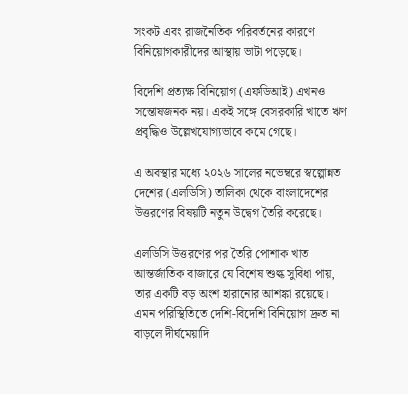সংকট এবং রাজনৈতিক পরিবর্তনের কারণে বিনিয়োগকারীদের আস্থায় ভাটা পড়েছে।

বিদেশি প্রত্যক্ষ বিনিয়োগ (এফডিআই) এখনও সন্তোষজনক নয়। একই সঙ্গে বেসরকারি খাতে ঋণ প্রবৃদ্ধিও উল্লেখযোগ্যভাবে কমে গেছে।

এ অবস্থার মধ্যে ২০২৬ সালের নভেম্বরে স্বল্পোন্নত দেশের (এলডিসি) তালিকা থেকে বাংলাদেশের উত্তরণের বিষয়টি নতুন উদ্বেগ তৈরি করেছে।

এলডিসি উত্তরণের পর তৈরি পোশাক খাত আন্তর্জাতিক বাজারে যে বিশেষ শুল্ক সুবিধা পায়, তার একটি বড় অংশ হারানোর আশঙ্কা রয়েছে। এমন পরিস্থিতিতে দেশি-বিদেশি বিনিয়োগ দ্রুত না বাড়লে দীর্ঘমেয়াদি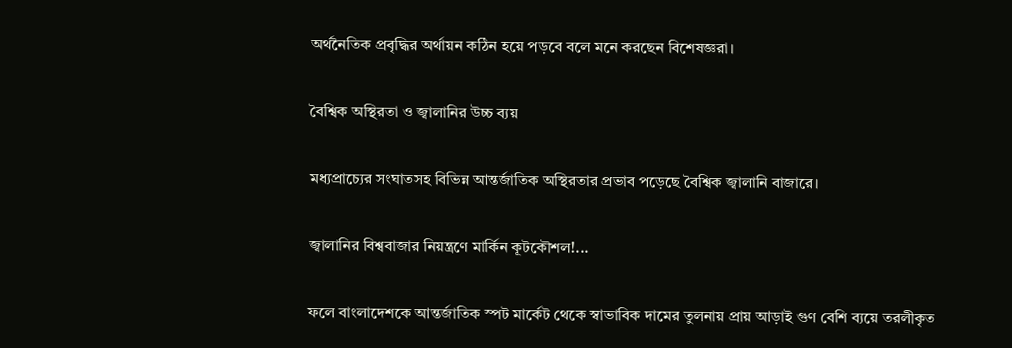অর্থনৈতিক প্রবৃদ্ধির অর্থায়ন কঠিন হয়ে পড়বে বলে মনে করছেন বিশেষজ্ঞরা।

বৈশ্বিক অস্থিরতা ও জ্বালানির উচ্চ ব্যয়

মধ্যপ্রাচ্যের সংঘাতসহ বিভিন্ন আন্তর্জাতিক অস্থিরতার প্রভাব পড়েছে বৈশ্বিক জ্বালানি বাজারে।

জ্বালানির বিশ্ববাজার নিয়ন্ত্রণে মার্কিন কূটকৌশল!...

ফলে বাংলাদেশকে আন্তর্জাতিক স্পট মার্কেট থেকে স্বাভাবিক দামের তুলনায় প্রায় আড়াই গুণ বেশি ব্যয়ে তরলীকৃত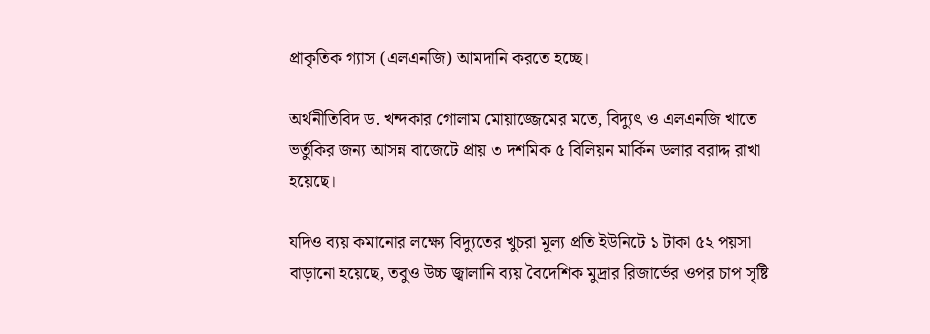প্রাকৃতিক গ্যাস (এলএনজি) আমদানি করতে হচ্ছে।

অর্থনীতিবিদ ড. খন্দকার গোলাম মোয়াজ্জেমের মতে, বিদ্যুৎ ও এলএনজি খাতে ভর্তুকির জন্য আসন্ন বাজেটে প্রায় ৩ দশমিক ৫ বিলিয়ন মার্কিন ডলার বরাদ্দ রাখা হয়েছে।

যদিও ব্যয় কমানোর লক্ষ্যে বিদ্যুতের খুচরা মূল্য প্রতি ইউনিটে ১ টাকা ৫২ পয়সা বাড়ানো হয়েছে, তবুও উচ্চ জ্বালানি ব্যয় বৈদেশিক মুদ্রার রিজার্ভের ওপর চাপ সৃষ্টি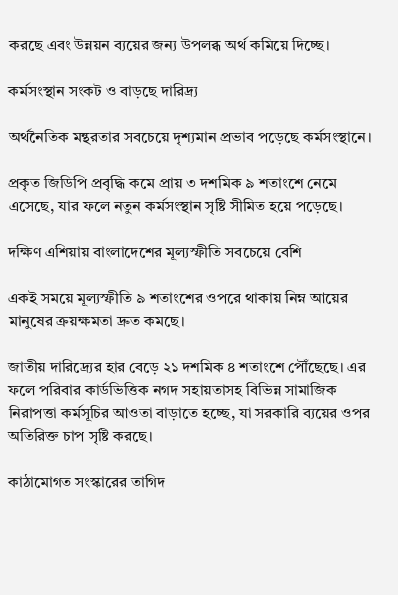করছে এবং উন্নয়ন ব্যয়ের জন্য উপলব্ধ অর্থ কমিয়ে দিচ্ছে।

কর্মসংস্থান সংকট ও বাড়ছে দারিদ্র্য

অর্থনৈতিক মন্থরতার সবচেয়ে দৃশ্যমান প্রভাব পড়েছে কর্মসংস্থানে।

প্রকৃত জিডিপি প্রবৃদ্ধি কমে প্রায় ৩ দশমিক ৯ শতাংশে নেমে এসেছে, যার ফলে নতুন কর্মসংস্থান সৃষ্টি সীমিত হয়ে পড়েছে।

দক্ষিণ এশিয়ায় বাংলাদেশের মূল্যস্ফীতি সবচেয়ে বেশি

একই সময়ে মূল্যস্ফীতি ৯ শতাংশের ওপরে থাকায় নিম্ন আয়ের মানুষের ক্রয়ক্ষমতা দ্রুত কমছে।

জাতীয় দারিদ্র্যের হার বেড়ে ২১ দশমিক ৪ শতাংশে পৌঁছেছে। এর ফলে পরিবার কার্ডভিত্তিক নগদ সহায়তাসহ বিভিন্ন সামাজিক নিরাপত্তা কর্মসূচির আওতা বাড়াতে হচ্ছে, যা সরকারি ব্যয়ের ওপর অতিরিক্ত চাপ সৃষ্টি করছে।

কাঠামোগত সংস্কারের তাগিদ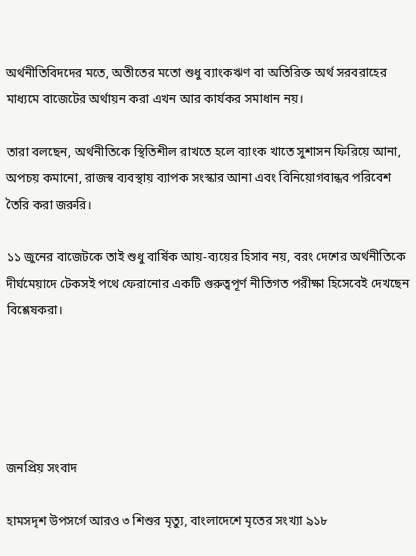অর্থনীতিবিদদের মতে, অতীতের মতো শুধু ব্যাংকঋণ বা অতিরিক্ত অর্থ সরবরাহের মাধ্যমে বাজেটের অর্থায়ন করা এখন আর কার্যকর সমাধান নয়।

তারা বলছেন, অর্থনীতিকে স্থিতিশীল রাখতে হলে ব্যাংক খাতে সুশাসন ফিরিয়ে আনা, অপচয় কমানো, রাজস্ব ব্যবস্থায় ব্যাপক সংস্কার আনা এবং বিনিয়োগবান্ধব পরিবেশ তৈরি করা জরুরি।

১১ জুনের বাজেটকে তাই শুধু বার্ষিক আয়-ব্যয়ের হিসাব নয়, বরং দেশের অর্থনীতিকে দীর্ঘমেয়াদে টেকসই পথে ফেরানোর একটি গুরুত্বপূর্ণ নীতিগত পরীক্ষা হিসেবেই দেখছেন বিশ্লেষকরা।





জনপ্রিয় সংবাদ

হামসদৃশ উপসর্গে আরও ৩ শিশুর মৃত্যু, বাংলাদেশে মৃতের সংখ্যা ৯১৮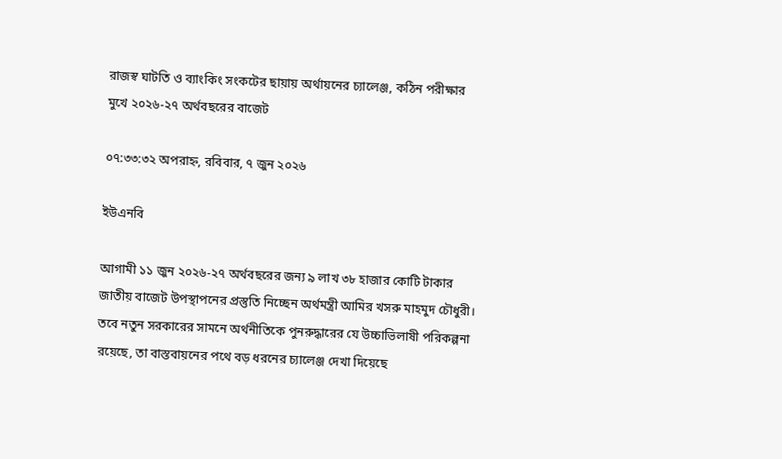রাজস্ব ঘাটতি ও ব্যাংকিং সংকটের ছায়ায় অর্থায়নের চ্যালেঞ্জ, কঠিন পরীক্ষার মুখে ২০২৬-২৭ অর্থবছরের বাজেট

০৭:৩৩:৩২ অপরাহ্ন, রবিবার, ৭ জুন ২০২৬

ইউএনবি

আগামী ১১ জুন ২০২৬-২৭ অর্থবছরের জন্য ৯ লাখ ৩৮ হাজার কোটি টাকার জাতীয় বাজেট উপস্থাপনের প্রস্তুতি নিচ্ছেন অর্থমন্ত্রী আমির খসরু মাহমুদ চৌধুরী। তবে নতুন সরকারের সামনে অর্থনীতিকে পুনরুদ্ধারের যে উচ্চাভিলাষী পরিকল্পনা রয়েছে, তা বাস্তবায়নের পথে বড় ধরনের চ্যালেঞ্জ দেখা দিয়েছে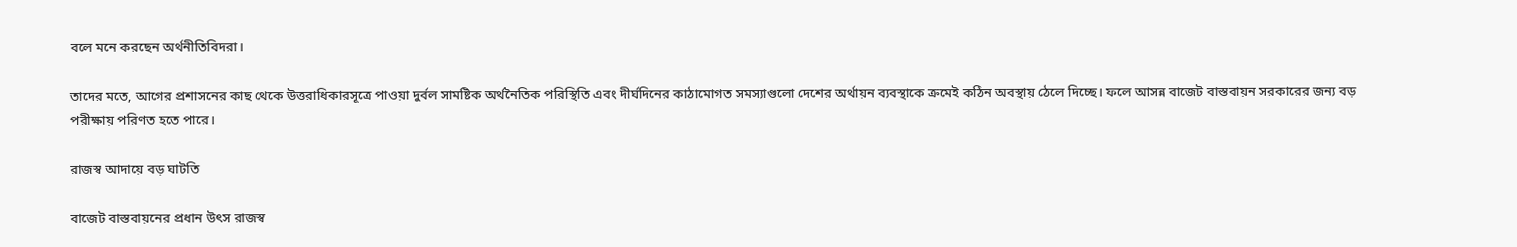বলে মনে করছেন অর্থনীতিবিদরা।

তাদের মতে, আগের প্রশাসনের কাছ থেকে উত্তরাধিকারসূত্রে পাওয়া দুর্বল সামষ্টিক অর্থনৈতিক পরিস্থিতি এবং দীর্ঘদিনের কাঠামোগত সমস্যাগুলো দেশের অর্থায়ন ব্যবস্থাকে ক্রমেই কঠিন অবস্থায় ঠেলে দিচ্ছে। ফলে আসন্ন বাজেট বাস্তবায়ন সরকারের জন্য বড় পরীক্ষায় পরিণত হতে পারে।

রাজস্ব আদায়ে বড় ঘাটতি

বাজেট বাস্তবায়নের প্রধান উৎস রাজস্ব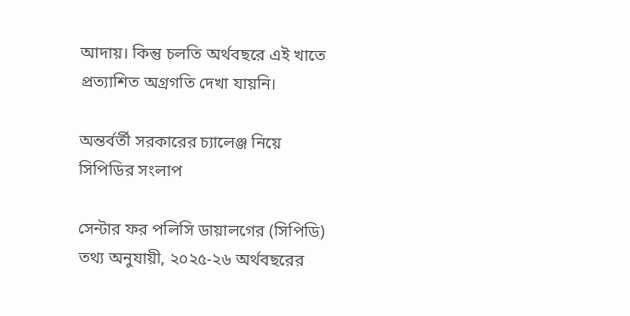আদায়। কিন্তু চলতি অর্থবছরে এই খাতে প্রত্যাশিত অগ্রগতি দেখা যায়নি।

অন্তর্বর্তী সরকারের চ্যালেঞ্জ নিয়ে সিপিডির সংলাপ

সেন্টার ফর পলিসি ডায়ালগের (সিপিডি) তথ্য অনুযায়ী, ২০২৫-২৬ অর্থবছরের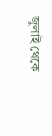জুলাই থেকে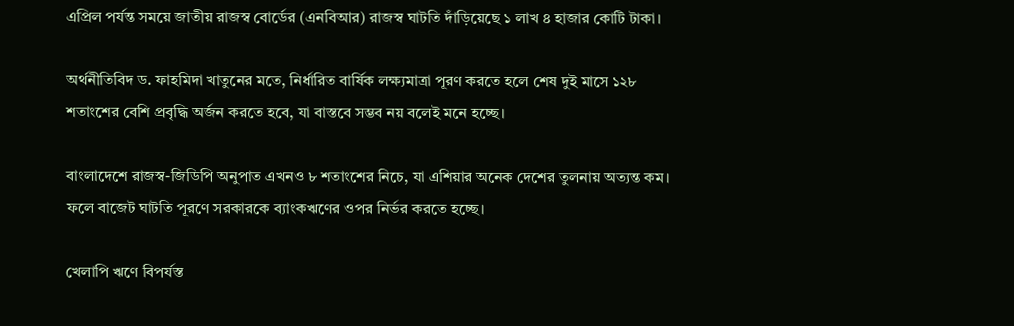এপ্রিল পর্যন্ত সময়ে জাতীয় রাজস্ব বোর্ডের (এনবিআর) রাজস্ব ঘাটতি দাঁড়িয়েছে ১ লাখ ৪ হাজার কোটি টাকা।

অর্থনীতিবিদ ড. ফাহমিদা খাতুনের মতে, নির্ধারিত বার্ষিক লক্ষ্যমাত্রা পূরণ করতে হলে শেষ দুই মাসে ১২৮ শতাংশের বেশি প্রবৃদ্ধি অর্জন করতে হবে, যা বাস্তবে সম্ভব নয় বলেই মনে হচ্ছে।

বাংলাদেশে রাজস্ব-জিডিপি অনুপাত এখনও ৮ শতাংশের নিচে, যা এশিয়ার অনেক দেশের তুলনায় অত্যন্ত কম। ফলে বাজেট ঘাটতি পূরণে সরকারকে ব্যাংকঋণের ওপর নির্ভর করতে হচ্ছে।

খেলাপি ঋণে বিপর্যস্ত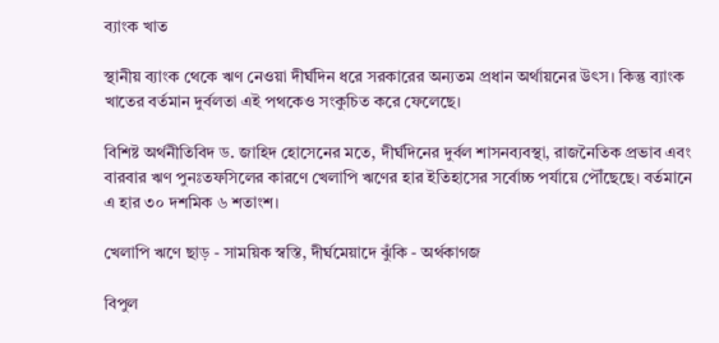ব্যাংক খাত

স্থানীয় ব্যাংক থেকে ঋণ নেওয়া দীর্ঘদিন ধরে সরকারের অন্যতম প্রধান অর্থায়নের উৎস। কিন্তু ব্যাংক খাতের বর্তমান দুর্বলতা এই পথকেও সংকুচিত করে ফেলেছে।

বিশিষ্ট অর্থনীতিবিদ ড. জাহিদ হোসেনের মতে, দীর্ঘদিনের দুর্বল শাসনব্যবস্থা, রাজনৈতিক প্রভাব এবং বারবার ঋণ পুনঃতফসিলের কারণে খেলাপি ঋণের হার ইতিহাসের সর্বোচ্চ পর্যায়ে পৌঁছেছে। বর্তমানে এ হার ৩০ দশমিক ৬ শতাংশ।

খেলাপি ঋণে ছাড় - সাময়িক স্বস্তি, দীর্ঘমেয়াদে ঝুঁকি - অর্থকাগজ

বিপুল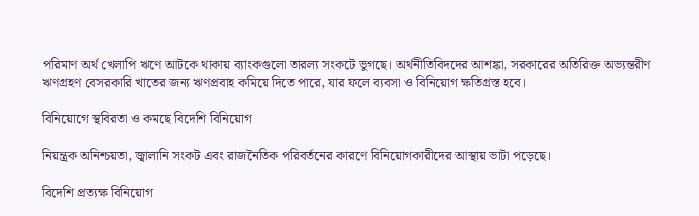পরিমাণ অর্থ খেলাপি ঋণে আটকে থাকায় ব্যাংকগুলো তারল্য সংকটে ভুগছে। অর্থনীতিবিদদের আশঙ্কা, সরকারের অতিরিক্ত অভ্যন্তরীণ ঋণগ্রহণ বেসরকারি খাতের জন্য ঋণপ্রবাহ কমিয়ে দিতে পারে, যার ফলে ব্যবসা ও বিনিয়োগ ক্ষতিগ্রস্ত হবে।

বিনিয়োগে স্থবিরতা ও কমছে বিদেশি বিনিয়োগ

নিয়ন্ত্রক অনিশ্চয়তা, জ্বালানি সংকট এবং রাজনৈতিক পরিবর্তনের কারণে বিনিয়োগকারীদের আস্থায় ভাটা পড়েছে।

বিদেশি প্রত্যক্ষ বিনিয়োগ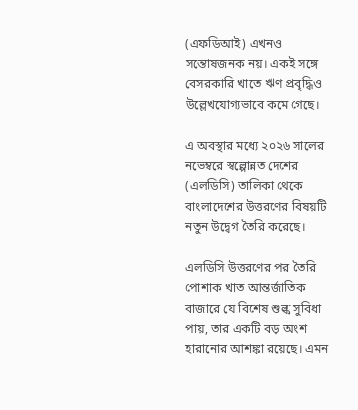(এফডিআই) এখনও সন্তোষজনক নয়। একই সঙ্গে বেসরকারি খাতে ঋণ প্রবৃদ্ধিও উল্লেখযোগ্যভাবে কমে গেছে।

এ অবস্থার মধ্যে ২০২৬ সালের নভেম্বরে স্বল্পোন্নত দেশের (এলডিসি) তালিকা থেকে বাংলাদেশের উত্তরণের বিষয়টি নতুন উদ্বেগ তৈরি করেছে।

এলডিসি উত্তরণের পর তৈরি পোশাক খাত আন্তর্জাতিক বাজারে যে বিশেষ শুল্ক সুবিধা পায়, তার একটি বড় অংশ হারানোর আশঙ্কা রয়েছে। এমন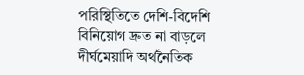পরিস্থিতিতে দেশি-বিদেশি বিনিয়োগ দ্রুত না বাড়লে দীর্ঘমেয়াদি অর্থনৈতিক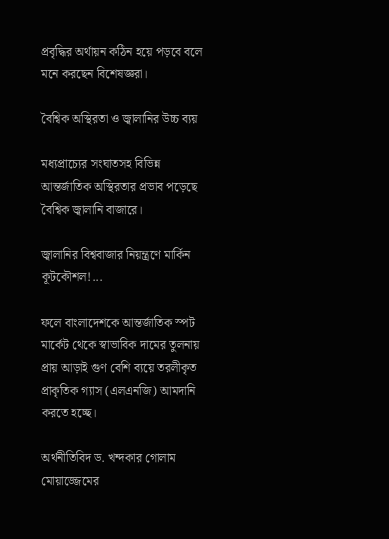প্রবৃদ্ধির অর্থায়ন কঠিন হয়ে পড়বে বলে মনে করছেন বিশেষজ্ঞরা।

বৈশ্বিক অস্থিরতা ও জ্বালানির উচ্চ ব্যয়

মধ্যপ্রাচ্যের সংঘাতসহ বিভিন্ন আন্তর্জাতিক অস্থিরতার প্রভাব পড়েছে বৈশ্বিক জ্বালানি বাজারে।

জ্বালানির বিশ্ববাজার নিয়ন্ত্রণে মার্কিন কূটকৌশল!...

ফলে বাংলাদেশকে আন্তর্জাতিক স্পট মার্কেট থেকে স্বাভাবিক দামের তুলনায় প্রায় আড়াই গুণ বেশি ব্যয়ে তরলীকৃত প্রাকৃতিক গ্যাস (এলএনজি) আমদানি করতে হচ্ছে।

অর্থনীতিবিদ ড. খন্দকার গোলাম মোয়াজ্জেমের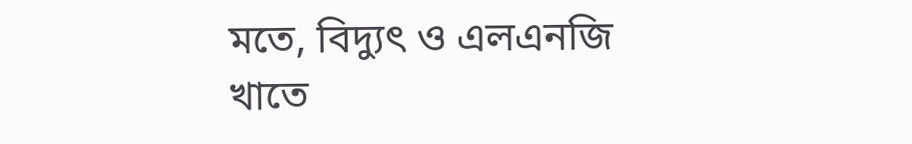মতে, বিদ্যুৎ ও এলএনজি খাতে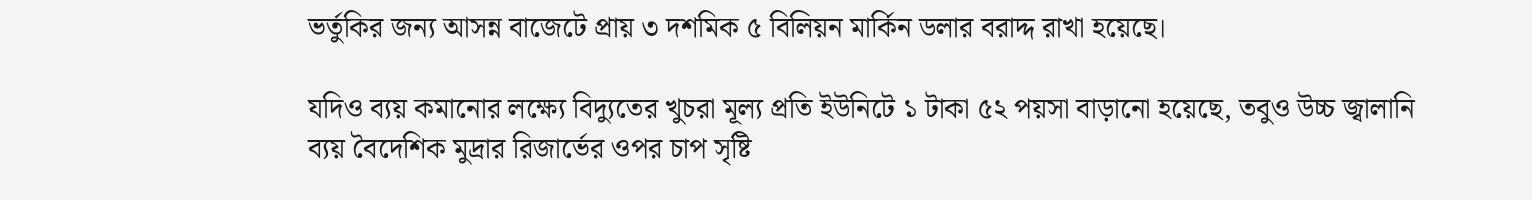ভর্তুকির জন্য আসন্ন বাজেটে প্রায় ৩ দশমিক ৫ বিলিয়ন মার্কিন ডলার বরাদ্দ রাখা হয়েছে।

যদিও ব্যয় কমানোর লক্ষ্যে বিদ্যুতের খুচরা মূল্য প্রতি ইউনিটে ১ টাকা ৫২ পয়সা বাড়ানো হয়েছে, তবুও উচ্চ জ্বালানি ব্যয় বৈদেশিক মুদ্রার রিজার্ভের ওপর চাপ সৃষ্টি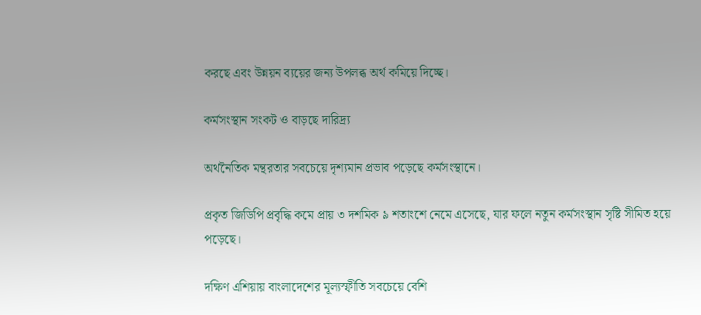করছে এবং উন্নয়ন ব্যয়ের জন্য উপলব্ধ অর্থ কমিয়ে দিচ্ছে।

কর্মসংস্থান সংকট ও বাড়ছে দারিদ্র্য

অর্থনৈতিক মন্থরতার সবচেয়ে দৃশ্যমান প্রভাব পড়েছে কর্মসংস্থানে।

প্রকৃত জিডিপি প্রবৃদ্ধি কমে প্রায় ৩ দশমিক ৯ শতাংশে নেমে এসেছে, যার ফলে নতুন কর্মসংস্থান সৃষ্টি সীমিত হয়ে পড়েছে।

দক্ষিণ এশিয়ায় বাংলাদেশের মূল্যস্ফীতি সবচেয়ে বেশি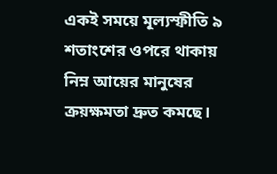একই সময়ে মূল্যস্ফীতি ৯ শতাংশের ওপরে থাকায় নিম্ন আয়ের মানুষের ক্রয়ক্ষমতা দ্রুত কমছে।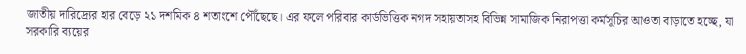জাতীয় দারিদ্র্যের হার বেড়ে ২১ দশমিক ৪ শতাংশে পৌঁছেছে। এর ফলে পরিবার কার্ডভিত্তিক নগদ সহায়তাসহ বিভিন্ন সামাজিক নিরাপত্তা কর্মসূচির আওতা বাড়াতে হচ্ছে, যা সরকারি ব্যয়ের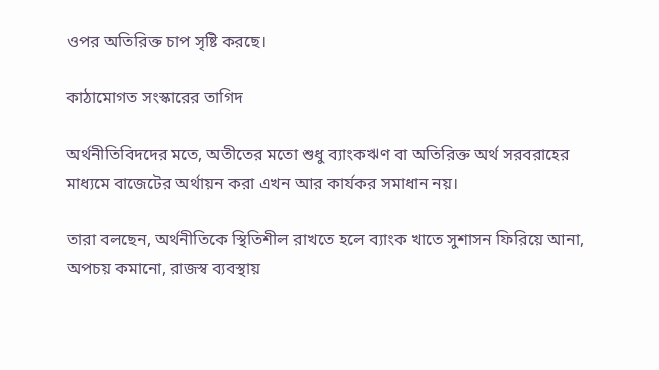ওপর অতিরিক্ত চাপ সৃষ্টি করছে।

কাঠামোগত সংস্কারের তাগিদ

অর্থনীতিবিদদের মতে, অতীতের মতো শুধু ব্যাংকঋণ বা অতিরিক্ত অর্থ সরবরাহের মাধ্যমে বাজেটের অর্থায়ন করা এখন আর কার্যকর সমাধান নয়।

তারা বলছেন, অর্থনীতিকে স্থিতিশীল রাখতে হলে ব্যাংক খাতে সুশাসন ফিরিয়ে আনা, অপচয় কমানো, রাজস্ব ব্যবস্থায়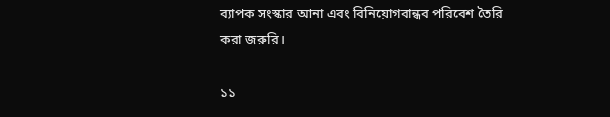ব্যাপক সংস্কার আনা এবং বিনিয়োগবান্ধব পরিবেশ তৈরি করা জরুরি।

১১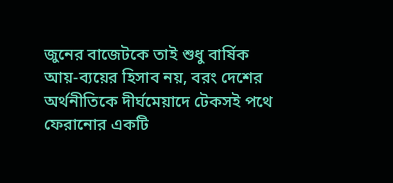জুনের বাজেটকে তাই শুধু বার্ষিক আয়-ব্যয়ের হিসাব নয়, বরং দেশের অর্থনীতিকে দীর্ঘমেয়াদে টেকসই পথে ফেরানোর একটি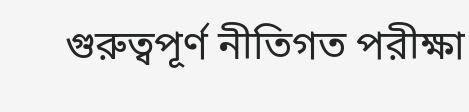গুরুত্বপূর্ণ নীতিগত পরীক্ষা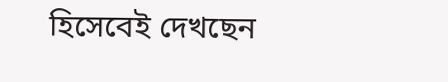হিসেবেই দেখছেন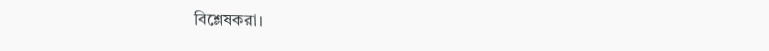বিশ্লেষকরা।